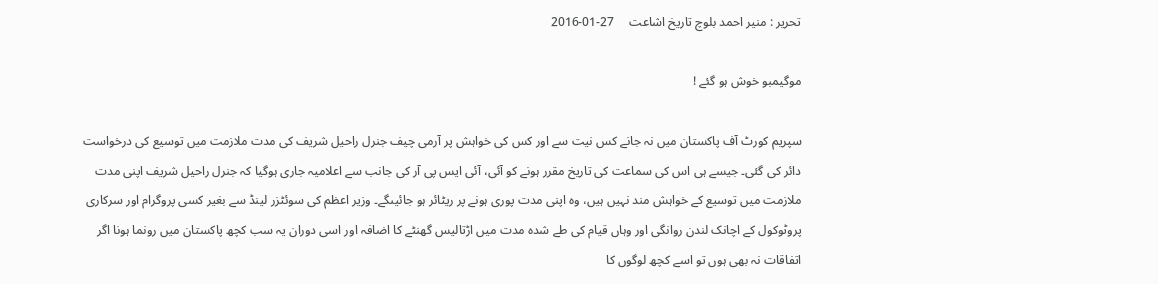تحریر : منیر احمد بلوچ تاریخ اشاعت     27-01-2016

موگیمبو خوش ہو گئے !

سپریم کورٹ آف پاکستان میں نہ جانے کس نیت سے اور کس کی خواہش پر آرمی چیف جنرل راحیل شریف کی مدت ملازمت میں توسیع کی درخواست دائر کی گئی۔ جیسے ہی اس کی سماعت کی تاریخ مقرر ہونے کو آئی، آئی ایس پی آر کی جانب سے اعلامیہ جاری ہوگیا کہ جنرل راحیل شریف اپنی مدت ملازمت میں توسیع کے خواہش مند نہیں ہیں، وہ اپنی مدت پوری ہونے پر ریٹائر ہو جائیںگے۔ وزیر اعظم کی سوئٹزر لینڈ سے بغیر کسی پروگرام اور سرکاری پروٹوکول کے اچانک لندن روانگی اور وہاں قیام کی طے شدہ مدت میں اڑتالیس گھنٹے کا اضافہ اور اسی دوران یہ سب کچھ پاکستان میں رونما ہونا اگر اتفاقات نہ بھی ہوں تو اسے کچھ لوگوں کا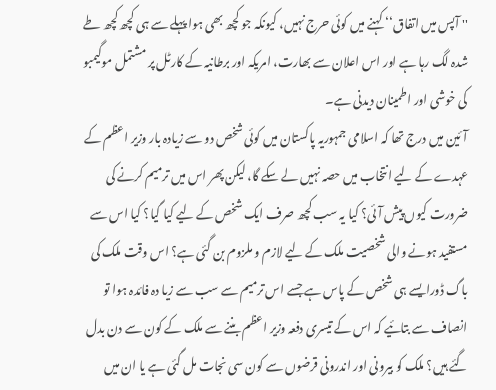'' آپس میں اتفاق‘‘ کہنے میں کوئی حرج نہیں، کیونکہ جو کچھ بھی ہوا پہلے سے ہی کچھ کچھ طے شدہ لگ رہا ہے اور اس اعلان سے بھارت، امریکہ اور برطانیہ کے کارٹل پر مشتمل موگیمبو کی خوشی اور اطمینان دیدنی ہے۔
آئین میں درج تھا کہ اسلامی جمہوریہ پاکستان میں کوئی شخص دو سے زیادہ بار وزیر اعظم کے عہدے کے لیے انتخاب میں حصہ نہیں لے سکے گا، لیکن پھر اس میں ترمیم کرنے کی ضرورت کیوں پیش آئی؟ کیا یہ سب کچھ صرف ایک شخص کے لیے کیا گیا؟ کیا اس سے مستفید ہونے والی شخصیت ملک کے لیے لازم و ملزوم بن گئی ہے؟ اس وقت ملک کی باگ ڈورایسے ہی شخص کے پاس ہے جسے اس ترمیم سے سب سے زیا دہ فائدہ ہوا تو انصاف سے بتائیے کہ اس کے تیسری دفعہ وزیر اعظم بننے سے ملک کے کون سے دن بدل گئے ہیں؟ ملک کو بیرونی اور اندرونی قرضوں سے کون سی نجات مل گئی ہے یا ان میں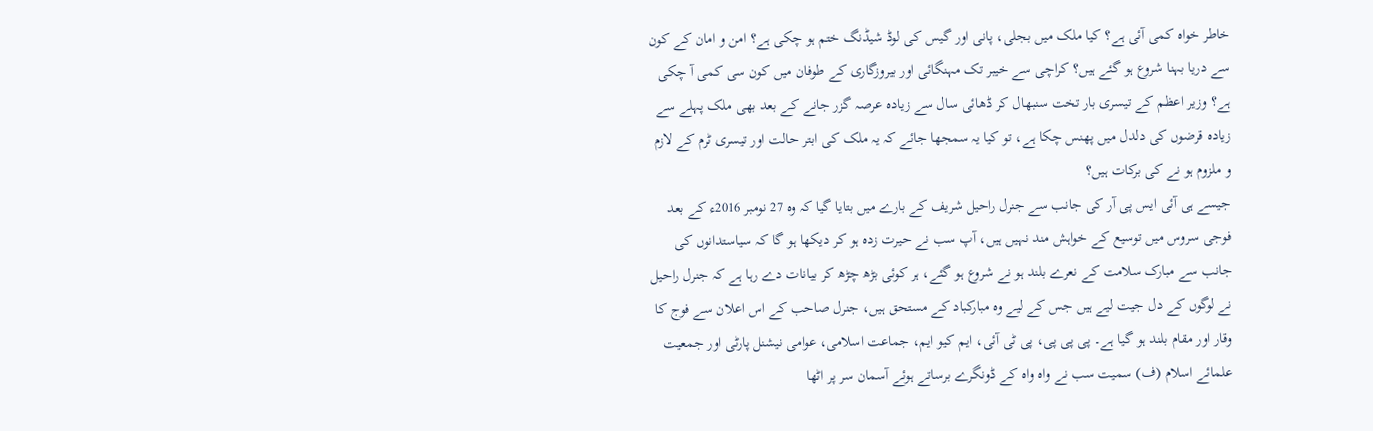خاطر خواہ کمی آئی ہے؟ کیا ملک میں بجلی، پانی اور گیس کی لوڈ شیڈنگ ختم ہو چکی ہے؟ امن و امان کے کون سے دریا بہنا شروع ہو گئے ہیں؟ کراچی سے خیبر تک مہنگائی اور بیروزگاری کے طوفان میں کون سی کمی آ چکی ہے؟ وزیر اعظم کے تیسری بار تخت سنبھال کر ڈھائی سال سے زیادہ عرصہ گزر جانے کے بعد بھی ملک پہلے سے زیادہ قرضوں کی دلدل میں پھنس چکا ہے، تو کیا یہ سمجھا جائے کہ یہ ملک کی ابتر حالت اور تیسری ٹرم کے لازم و ملزوم ہو نے کی برکات ہیں؟
جیسے ہی آئی ایس پی آر کی جانب سے جنرل راحیل شریف کے بارے میں بتایا گیا کہ وہ 27 نومبر 2016ء کے بعد فوجی سروس میں توسیع کے خواہش مند نہیں ہیں، آپ سب نے حیرت زدہ ہو کر دیکھا ہو گا کہ سیاستدانوں کی جانب سے مبارک سلامت کے نعرے بلند ہو نے شروع ہو گئے، ہر کوئی بڑھ چڑھ کر بیانات دے رہا ہے کہ جنرل راحیل نے لوگوں کے دل جیت لیے ہیں جس کے لیے وہ مبارکباد کے مستحق ہیں، جنرل صاحب کے اس اعلان سے فوج کا وقار اور مقام بلند ہو گیا ہے۔ پی پی پی، پی ٹی آئی، ایم کیو ایم، جماعت اسلامی، عوامی نیشنل پارٹی اور جمعیت علمائے اسلام (ف) سمیت سب نے واہ واہ کے ڈونگرے برساتے ہوئے آسمان سر پر اٹھا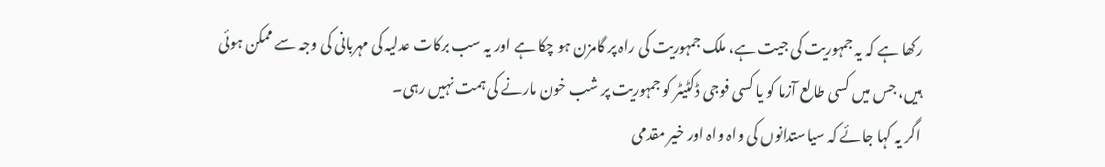رکھا ہے کہ یہ جمہوریت کی جیت ہے، ملک جمہوریت کی راہ پر گامزن ہو چکا ہے اور یہ سب برکات عدلیہ کی مہربانی کی وجہ سے ممکن ہوئی ہیں، جس میں کسی طالع آزما کو یا کسی فوجی ڈکٹیٹر کو جمہوریت پر شب خون مارنے کی ہمت نہیں رہی۔
اگر یہ کہا جائے کہ سیاستدانوں کی واہ واہ اور خیر مقدمی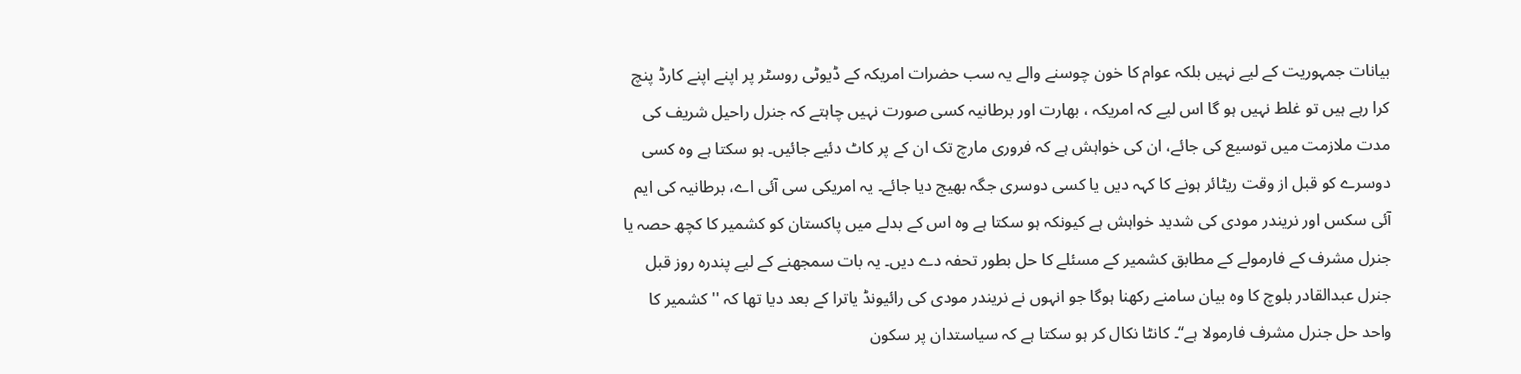بیانات جمہوریت کے لیے نہیں بلکہ عوام کا خون چوسنے والے یہ سب حضرات امریکہ کے ڈیوٹی روسٹر پر اپنے اپنے کارڈ پنچ کرا رہے ہیں تو غلط نہیں ہو گا اس لیے کہ امریکہ ، بھارت اور برطانیہ کسی صورت نہیں چاہتے کہ جنرل راحیل شریف کی مدت ملازمت میں توسیع کی جائے، ان کی خواہش ہے کہ فروری مارچ تک ان کے پر کاٹ دئیے جائیں۔ ہو سکتا ہے وہ کسی دوسرے کو قبل از وقت ریٹائر ہونے کا کہہ دیں یا کسی دوسری جگہ بھیج دیا جائے۔ یہ امریکی سی آئی اے، برطانیہ کی ایم آئی سکس اور نریندر مودی کی شدید خواہش ہے کیونکہ ہو سکتا ہے وہ اس کے بدلے میں پاکستان کو کشمیر کا کچھ حصہ یا جنرل مشرف کے فارمولے کے مطابق کشمیر کے مسئلے کا حل بطور تحفہ دے دیں۔ یہ بات سمجھنے کے لیے پندرہ روز قبل جنرل عبدالقادر بلوچ کا وہ بیان سامنے رکھنا ہوگا جو انہوں نے نریندر مودی کی رائیونڈ یاترا کے بعد دیا تھا کہ ''کشمیر کا واحد حل جنرل مشرف فارمولا ہے‘‘۔ کانٹا نکال کر ہو سکتا ہے کہ سیاستدان پر سکون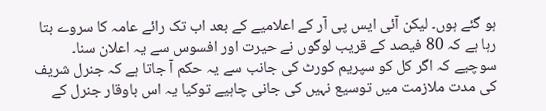ہو گئے ہوں۔ لیکن آئی ایس پی آر کے اعلامیے کے بعد اب تک رائے عامہ کا سروے بتا رہا ہے کہ 80 فیصد کے قریب لوگوں نے حیرت اور افسوس سے یہ اعلان سنا۔ سوچیے کہ اگر کل کو سپریم کورٹ کی جانب سے یہ حکم آ جاتا ہے کہ جنرل شریف کی مدت ملازمت میں توسیع نہیں کی جانی چاہیے توکیا یہ اس باوقار جنرل کے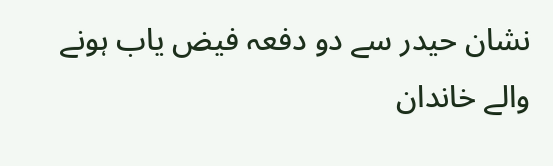نشان حیدر سے دو دفعہ فیض یاب ہونے والے خاندان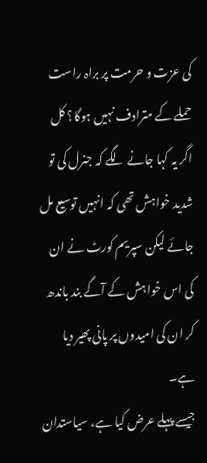کی عزت و حرمت پر براہ راست حملے کے مترادف نہیں ہوگا؟ کل اگر یہ کہا جانے لگے کہ جنرل کی تو شدید خواہش تھی کہ انہیں توسیع مل جائے لیکن سپریم کورٹ نے ان کی اس خواہش کے آگے بند باندھ کر ان کی امیدوں پر پانی پھیر دیا ہے۔
جیسے پہلے عرض کیا ہے، سیاستدان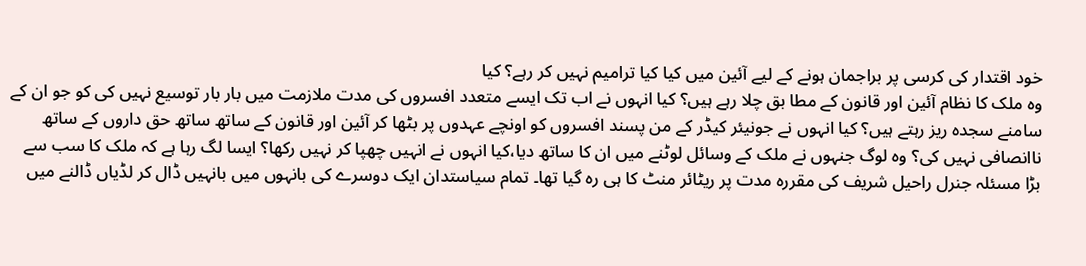خود اقتدار کی کرسی پر براجمان ہونے کے لیے آئین میں کیا کیا ترامیم نہیں کر رہے؟ کیا
وہ ملک کا نظام آئین اور قانون کے مطا بق چلا رہے ہیں؟ کیا انہوں نے اب تک ایسے متعدد افسروں کی مدت ملازمت میں بار بار توسیع نہیں کی کو جو ان کے سامنے سجدہ ریز رہتے ہیں؟ کیا انہوں نے جونیئر کیڈر کے من پسند افسروں کو اونچے عہدوں پر بٹھا کر آئین اور قانون کے ساتھ ساتھ حق داروں کے ساتھ ناانصافی نہیں کی؟ وہ لوگ جنہوں نے ملک کے وسائل لوٹنے میں ان کا ساتھ دیا،کیا انہوں نے انہیں چھپا کر نہیں رکھا؟ ایسا لگ رہا ہے کہ ملک کا سب سے بڑا مسئلہ جنرل راحیل شریف کی مقررہ مدت پر ریٹائر منٹ کا ہی رہ گیا تھا۔ تمام سیاستدان ایک دوسرے کی بانہوں میں بانہیں ڈال کر لڈیاں ڈالنے میں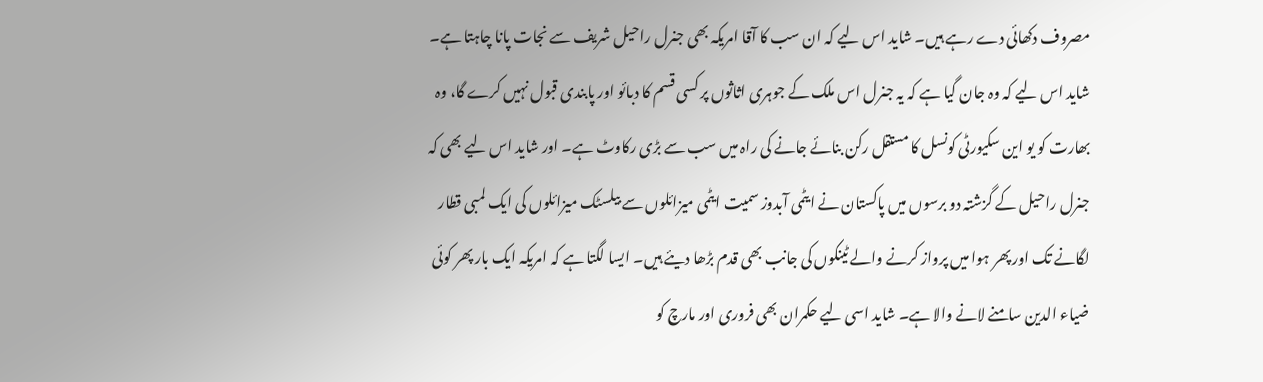مصروف دکھائی دے رہے ہیں۔ شاید اس لیے کہ ان سب کا آقا امریکہ بھی جنرل راحیل شریف سے نجات پانا چاہتا ہے۔ شاید اس لیے کہ وہ جان گیا ہے کہ یہ جنرل اس ملک کے جوہری اثاثوں پر کسی قسم کا دبائو اور پابندی قبول نہیں کرے گا، وہ بھارت کو یو این سکیورٹی کونسل کا مستقل رکن بنائے جانے کی راہ میں سب سے بڑی رکاوٹ ہے۔ اور شاید اس لیے بھی کہ جنرل راحیل کے گزشتہ دو برسوں میں پاکستان نے ایٹمی آبدوز سمیت ایٹمی میزائلوں سے بیلسٹک میزائلوں کی ایک لمبی قطار لگانے تک اور پھر ہوا میں پرواز کرنے والے ٹینکوں کی جانب بھی قدم بڑھا دیئے ہیں۔ ایسا لگتا ہے کہ امریکہ ایک بار پھر کوئی ضیاء الدین سامنے لانے والا ہے۔ شاید اسی لیے حکمران بھی فروری اور مارچ کو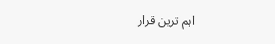اہم ترین قرار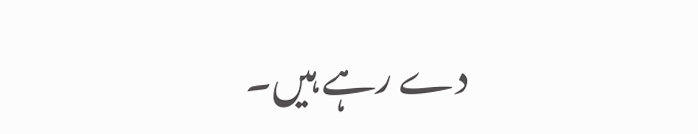دے رہے ہیں۔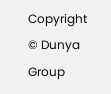Copyright © Dunya Group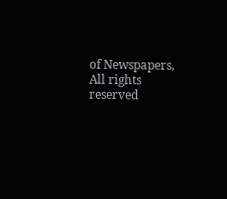of Newspapers, All rights reserved